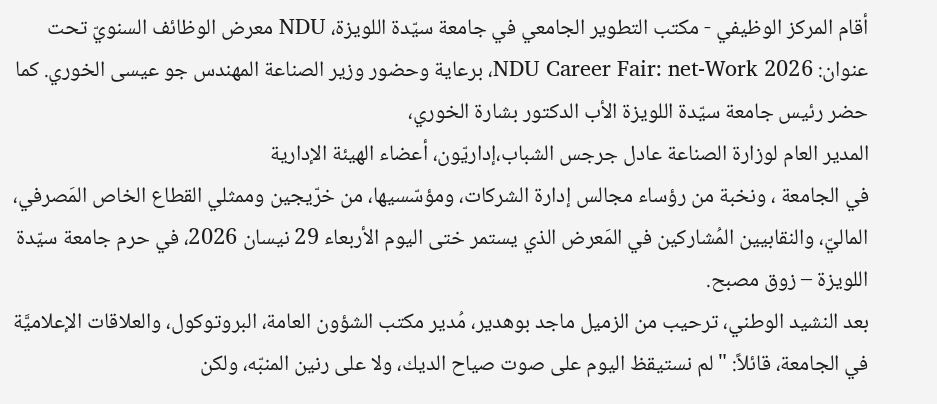أقام المركز الوظيفي - مكتب التطوير الجامعي في جامعة سيّدة اللويزة، NDU معرض الوظائف السنويّ تحت عنوان: NDU Career Fair: net-Work 2026، برعاية وحضور وزير الصناعة المهندس جو عيسى الخوري. كما حضر رئيس جامعة سيّدة اللويزة الأب الدكتور بشارة الخوري،
المدير العام لوزارة الصناعة عادل جرجس الشباب،إداريّون، أعضاء الهيئة الإدارية
في الجامعة ، ونخبة من رؤساء مجالس إدارة الشركات، ومؤسّسيها، من خرّيجين وممثلي القطاع الخاص المَصرفي، الماليّ، والنقابيين المُشاركين في المَعرض الذي يستمر ختى اليوم الأربعاء 29 نيسان 2026، في حرم جامعة سيّدة اللويزة – زوق مصبح.
بعد النشيد الوطني، ترحيب من الزميل ماجد بوهدير، مُدير مكتب الشؤون العامة، البروتوكول، والعلاقات الإعلاميَّة في الجامعة، قائلاً: " لم نستيقظ اليوم على صوت صياح الديك، ولا على رنين المنبّه، ولكن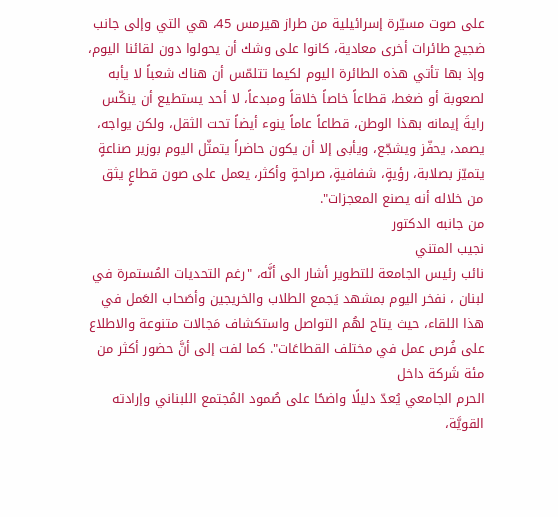على صوت مسيّرة إسرائيلية من طراز هيرمس 45، هي التي وإلى جانب ضجيج طائرات أخرى معادية، كانوا على وشك أن يحولوا دون لقائنا اليوم، وإذ بها تأتي هذه الطائرة اليوم لكيما تتلمّس أن هناك شعباً لا يأبه لصعوبة أو ضغط، قطاعاً خاصاً خلاقاً ومبدعاً، لا أحد يستطيع أن ينكّس رايةَ إيمانه بهذا الوطن، قطاعاً عاماً ينوء أيضاً تحت الثقل، ولكن يواجه، يصمد، يحفّز ويشجّع، ويأبى إلا أن يكون حاضراً يتمثّل اليوم بوزير صناعةٍ يتميّز بصلابة، رؤيةٍ، شفافيةٍ، صراحةٍ وأكثر، يعمل على صون قطاعٍ يثق من خلاله أنه يصنع المعجزات".
من جانبه الدكتور
نجيب المتني
نائب رئيس الجامعة للتطوير أشار الى أنَّه، "رغم التحديات المُستمرة في
لبنان ، نفخر اليوم بمشهد يَجمع الطلاب والخريجين وأصَحاب العَمل في هذا اللقاء، حيث يتاح لهُم التواصل واستكشاف مَجالات متنوعة والاطلاع على فُرص عمل في مختلف القطاعَات". كما لفت إلى أنَّ حضور أكثر من مئة شَركة داخل
الحرم الجامعي يُعدّ دليلًا واضحًا على صُمود المُجتمع اللبناني وإرادته القويَّة،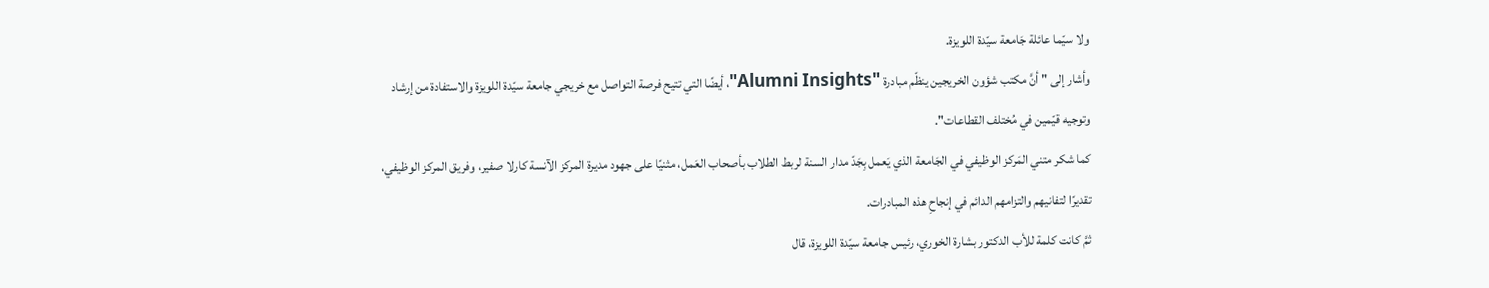ولا سيّما عائلة جَامعة سيّدة اللويزة.
وأشار إلى " أنَّ مكتب شؤون الخريجين ينظّم مبادرة "Alumni Insights"، أيضًا التي تتيح فرصة التواصل مع خريجي جامعة سيّدة اللويزة والاستفادة من إرشاد وتوجيه قيّمين في مُختلف القطاعات".
كما شكر متني المَركز الوظيفي في الجَامعة الذي يَعمل بِجَدّ مدار السنة لربط الطلاب بأصحاب العَمل، مثنيًا على جهود مديرة المركز الآنسة كارلا صفير، وفريق المركز الوظيفي، تقديرًا لتفانيهم والتزامهم الدائم في إنجاحِ هذه المبادرات.
ثمَّ كانت كلمة للأب الدكتور بشارة الخوري، رئيس جامعة سيّدة اللويزة، قال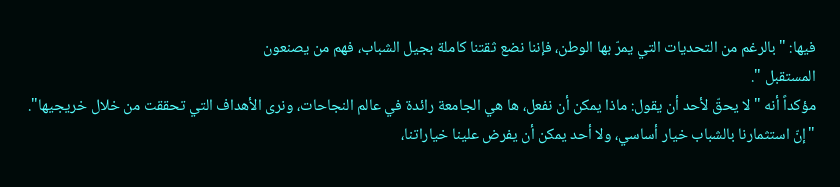فيها: "بالرغم من التحديات التي يمرّ بها الوطن، فإننا نضع ثقتنا كاملة بجيل الشباب، فهم من يصنعون
المستقبل ".
مؤكداً أنه "لا يحقّ لأحد أن يقول: ماذا يمكن أن نفعل، ها هي الجامعة رائدة في عالم النجاحات، ونرى الأهداف التي تحققت من خلال خريجيها".
"إنّ استثمارنا بالشباب خيار أساسي، ولا أحد يمكن أن يفرض علينا خياراتنا،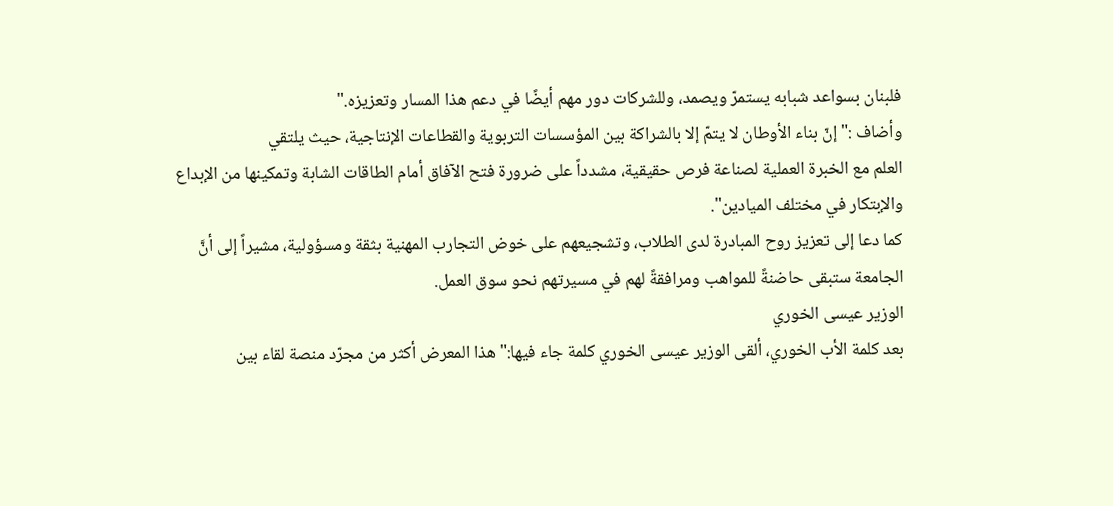فلبنان بسواعد شبابه يستمرّ ويصمد، وللشركات دور مهم أيضًا في دعم هذا المسار وتعزيزه."
وأضاف :"إنّ بناء الأوطان لا يتمّ إلا بالشراكة بين المؤسسات التربوية والقطاعات الإنتاجية، حيث يلتقي
العلم مع الخبرة العملية لصناعة فرص حقيقية، مشدداً على ضرورة فتح الآفاق أمام الطاقات الشابة وتمكينها من الإبداع والإبتكار في مختلف الميادين".
كما دعا إلى تعزيز روح المبادرة لدى الطلاب، وتشجيعهم على خوض التجارب المهنية بثقة ومسؤولية، مشيراً إلى أنَّ الجامعة ستبقى حاضنةً للمواهب ومرافقةً لهم في مسيرتهم نحو سوق العمل.
الوزير عيسى الخوري
بعد كلمة الأب الخوري، ألقى الوزير عيسى الخوري كلمة جاء فيها:" هذا المعرض أكثر من مجرّد منصة لقاء بين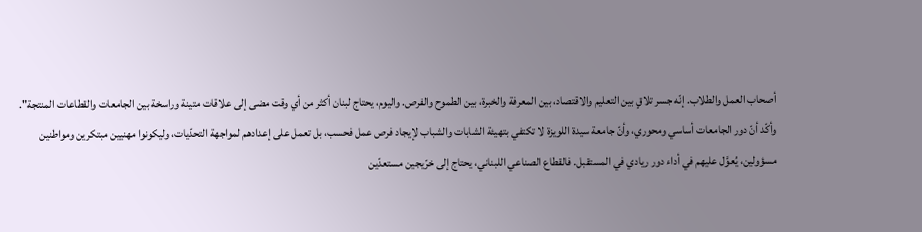أصحاب العمل والطلاب. إنّه جسر تلاقٍ بين التعليم والاقتصاد، بين المعرفة والخبرة، بين الطموح والفرص. واليوم، يحتاج لبنان أكثر من أي وقت مضى إلى علاقات متينة وراسخة بين الجامعات والقطاعات المنتجة".
وأكّد أنّ دور الجامعات أساسي ومحوري، وأنّ جامعة سيدة اللويزة لا تكتفي بتهيئة الشابات والشباب لإيجاد فرص عمل فحسب، بل تعمل على إعدادهم لمواجهة التحدّيات، وليكونوا مهنيين مبتكرين ومواطنين مسؤولين، يُعوَّل عليهم في أداء دور ريادي في المستقبل. فالقطاع الصناعي اللبناني، يحتاج إلى خرّيجين مستعدّين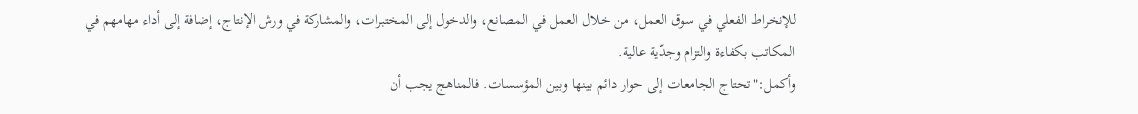للإنخراط الفعلي في سوق العمل، من خلال العمل في المصانع، والدخول إلى المختبرات، والمشاركة في ورش الإنتاج، إضافة إلى أداء مهامهم في المكاتب بكفاءة والتزام وجدّية عالية.
وأكمل:"تحتاج الجامعات إلى حوار دائم بينها وبين المؤسسات. فالمناهج يجب أن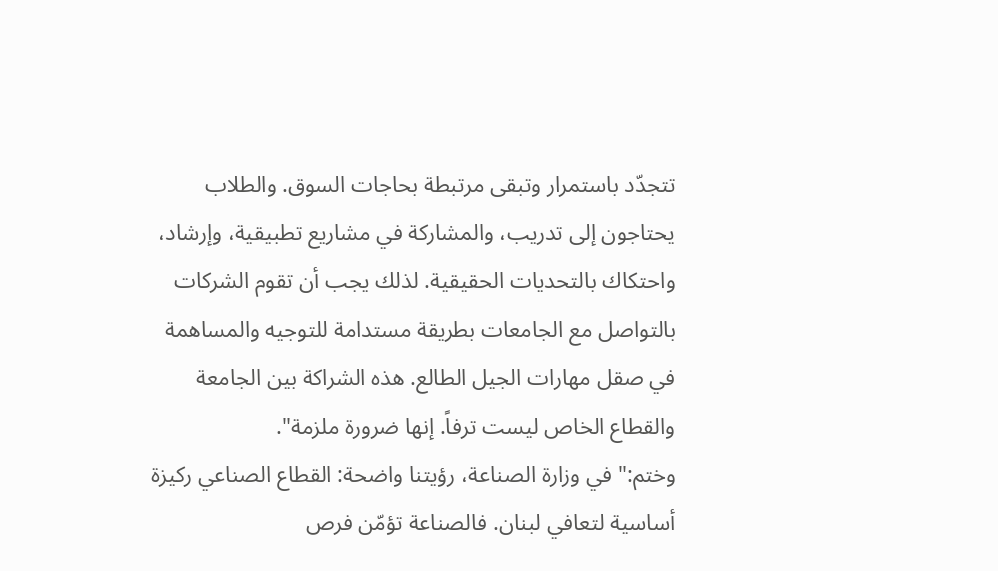تتجدّد باستمرار وتبقى مرتبطة بحاجات السوق. والطلاب يحتاجون إلى تدريب، والمشاركة في مشاريع تطبيقية، وإرشاد، واحتكاك بالتحديات الحقيقية. لذلك يجب أن تقوم الشركات بالتواصل مع الجامعات بطريقة مستدامة للتوجيه والمساهمة في صقل مهارات الجيل الطالع. هذه الشراكة بين الجامعة والقطاع الخاص ليست ترفاً. إنها ضرورة ملزمة".
وختم:" في وزارة الصناعة، رؤيتنا واضحة: القطاع الصناعي ركيزة أساسية لتعافي لبنان. فالصناعة تؤمّن فرص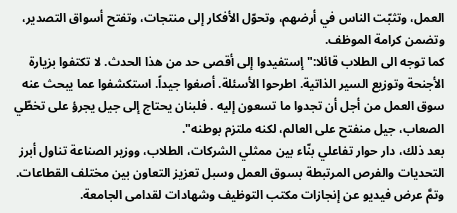العمل، وتثبّت الناس في أرضهم، وتحوّل الأفكار إلى منتجات، وتفتح أسواق التصدير، وتضمن كرامة الموظف.
كما توجه الى الطلاب قائلا:" إستفيدوا إلى أقصى حد من هذا الحدث. لا تكتفوا بزيارة الأجنحة وتوزيع السير الذاتية. اطرحوا الأسئلة. أصغوا جيداً. استكشفوا عما يبحث عنه سوق العمل من أجل أن تجدوا ما تسعون إليه . فلبنان يحتاج إلى جيل يجرؤ على تخطّي الصعاب، جيل منفتح على العالم، لكنه ملتزم بوطنه".
بعد ذلك، دار حوار تفاعلي بنّاء بين ممثلي الشركات، الطلاب، ووزير الصناعة تناول أبرز التحديات والفرص المرتبطة بسوق العمل وسبل تعزيز التعاون بين مختلف القطاعات.
وتمَّ عرض فيديو عن إنجازات مكتب التوظيف وشهادات لقدامى الجامعة.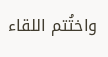واختُتم اللقاء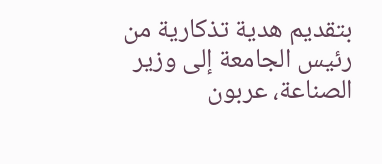بتقديم هدية تذكارية من رئيس الجامعة إلى وزير الصناعة، عربون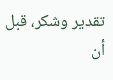تقدير وشكر، قبل أن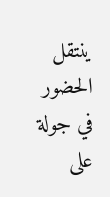ينتقل الحضور في جولة على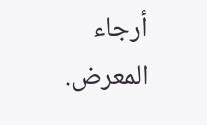أرجاء المعرض.